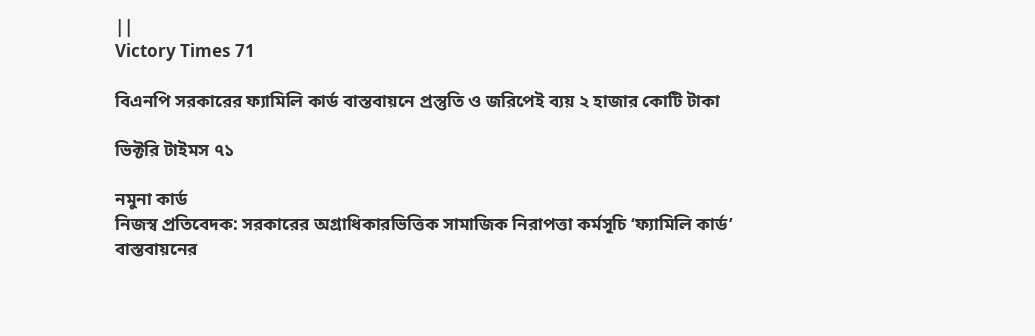||
Victory Times 71

বিএনপি সরকারের ফ্যামিলি কার্ড বাস্তবায়নে প্রস্তুতি ও জরিপেই ব্যয় ২ হাজার কোটি টাকা

ভিক্টরি টাইমস ৭১

নমুনা কার্ড
নিজস্ব প্রতিবেদক: সরকারের অগ্রাধিকারভিত্তিক সামাজিক নিরাপত্তা কর্মসূচি ‘ফ্যামিলি কার্ড’ বাস্তবায়নের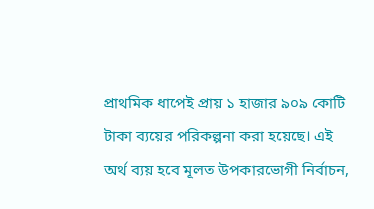প্রাথমিক ধাপেই প্রায় ১ হাজার ৯০৯ কোটি টাকা ব্যয়ের পরিকল্পনা করা হয়েছে। এই অর্থ ব্যয় হবে মূলত উপকারভোগী নির্বাচন,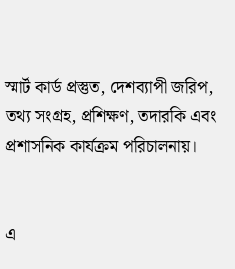স্মার্ট কার্ড প্রস্তুত, দেশব্যাপী জরিপ, তথ্য সংগ্রহ, প্রশিক্ষণ, তদারকি এবং প্রশাসনিক কার্যক্রম পরিচালনায়।


এ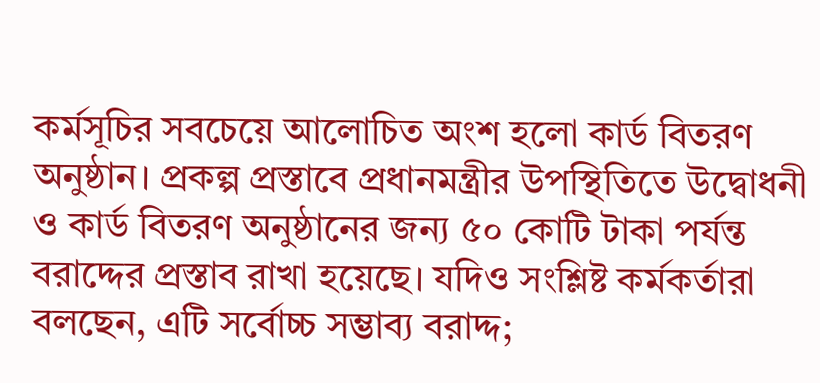কর্মসূচির সবচেয়ে আলোচিত অংশ হলো কার্ড বিতরণ অনুষ্ঠান। প্রকল্প প্রস্তাবে প্রধানমন্ত্রীর উপস্থিতিতে উদ্বোধনী ও কার্ড বিতরণ অনুষ্ঠানের জন্য ৫০ কোটি টাকা পর্যন্ত বরাদ্দের প্রস্তাব রাখা হয়েছে। যদিও সংশ্লিষ্ট কর্মকর্তারা বলছেন, এটি সর্বোচ্চ সম্ভাব্য বরাদ্দ;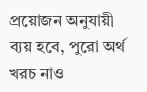প্রয়োজন অনুযায়ী ব্যয় হবে, পুরো অর্থ খরচ নাও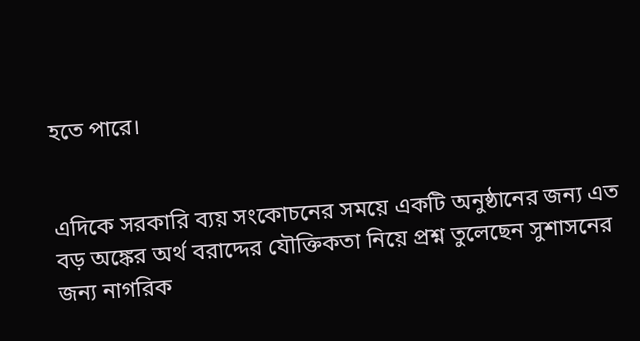হতে পারে।


এদিকে সরকারি ব্যয় সংকোচনের সময়ে একটি অনুষ্ঠানের জন্য এত বড় অঙ্কের অর্থ বরাদ্দের যৌক্তিকতা নিয়ে প্রশ্ন তুলেছেন সুশাসনের জন্য নাগরিক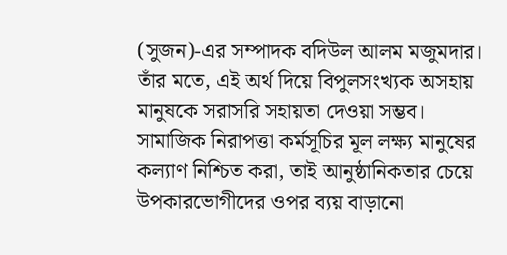(সুজন)-এর সম্পাদক বদিউল আলম মজুমদার। তাঁর মতে, এই অর্থ দিয়ে বিপুলসংখ্যক অসহায় মানুষকে সরাসরি সহায়তা দেওয়া সম্ভব। সামাজিক নিরাপত্তা কর্মসূচির মূল লক্ষ্য মানুষের কল্যাণ নিশ্চিত করা, তাই আনুষ্ঠানিকতার চেয়ে উপকারভোগীদের ওপর ব্যয় বাড়ানো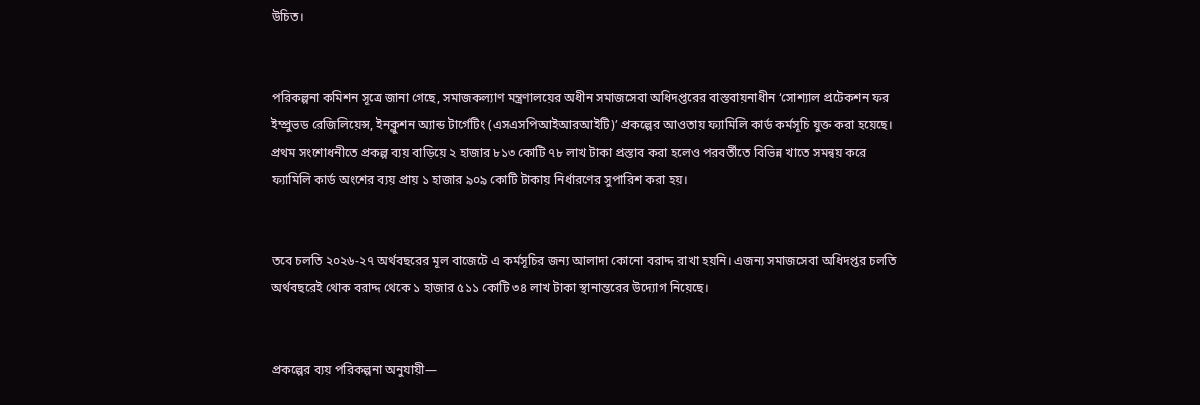উচিত।


পরিকল্পনা কমিশন সূত্রে জানা গেছে, সমাজকল্যাণ মন্ত্রণালয়ের অধীন সমাজসেবা অধিদপ্তরের বাস্তবায়নাধীন ‘সোশ্যাল প্রটেকশন ফর ইম্প্রুভড রেজিলিয়েন্স, ইনক্লুশন অ্যান্ড টার্গেটিং (এসএসপিআইআরআইটি)’ প্রকল্পের আওতায় ফ্যামিলি কার্ড কর্মসূচি যুক্ত করা হয়েছে। প্রথম সংশোধনীতে প্রকল্প ব্যয় বাড়িয়ে ২ হাজার ৮১৩ কোটি ৭৮ লাখ টাকা প্রস্তাব করা হলেও পরবর্তীতে বিভিন্ন খাতে সমন্বয় করে ফ্যামিলি কার্ড অংশের ব্যয় প্রায় ১ হাজার ৯০৯ কোটি টাকায় নির্ধারণের সুপারিশ করা হয়।


তবে চলতি ২০২৬-২৭ অর্থবছরের মূল বাজেটে এ কর্মসূচির জন্য আলাদা কোনো বরাদ্দ রাখা হয়নি। এজন্য সমাজসেবা অধিদপ্তর চলতি অর্থবছরেই থোক বরাদ্দ থেকে ১ হাজার ৫১১ কোটি ৩৪ লাখ টাকা স্থানান্তরের উদ্যোগ নিয়েছে।


প্রকল্পের ব্যয় পরিকল্পনা অনুযায়ী—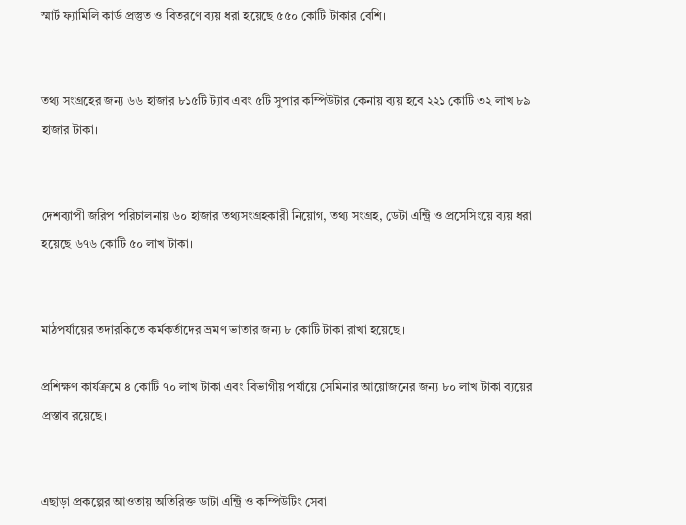স্মার্ট ফ্যামিলি কার্ড প্রস্তুত ও বিতরণে ব্যয় ধরা হয়েছে ৫৫০ কোটি টাকার বেশি।


তথ্য সংগ্রহের জন্য ৬৬ হাজার ৮১৫টি ট্যাব এবং ৫টি সুপার কম্পিউটার কেনায় ব্যয় হবে ২২১ কোটি ৩২ লাখ ৮৯ হাজার টাকা।


দেশব্যাপী জরিপ পরিচালনায় ৬০ হাজার তথ্যসংগ্রহকারী নিয়োগ, তথ্য সংগ্রহ, ডেটা এন্ট্রি ও প্রসেসিংয়ে ব্যয় ধরা হয়েছে ৬৭৬ কোটি ৫০ লাখ টাকা।


মাঠপর্যায়ের তদারকিতে কর্মকর্তাদের ভ্রমণ ভাতার জন্য ৮ কোটি টাকা রাখা হয়েছে।

প্রশিক্ষণ কার্যক্রমে ৪ কোটি ৭০ লাখ টাকা এবং বিভাগীয় পর্যায়ে সেমিনার আয়োজনের জন্য ৮০ লাখ টাকা ব্যয়ের প্রস্তাব রয়েছে।


এছাড়া প্রকল্পের আওতায় অতিরিক্ত ডাটা এন্ট্রি ও কম্পিউটিং সেবা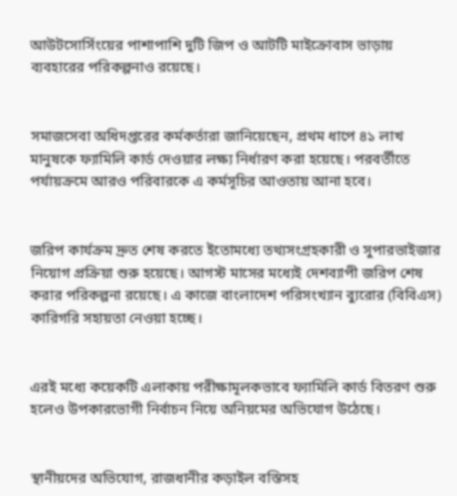আউটসোর্সিংয়ের পাশাপাশি দুটি জিপ ও আটটি মাইক্রোবাস ভাড়ায় ব্যবহারের পরিকল্পনাও রয়েছে।


সমাজসেবা অধিদপ্তরের কর্মকর্তারা জানিয়েছেন, প্রথম ধাপে ৪১ লাখ মানুষকে ফ্যামিলি কার্ড দেওয়ার লক্ষ্য নির্ধারণ করা হয়েছে। পরবর্তীতে পর্যায়ক্রমে আরও পরিবারকে এ কর্মসূচির আওতায় আনা হবে।


জরিপ কার্যক্রম দ্রুত শেষ করতে ইতোমধ্যে তথ্যসংগ্রহকারী ও সুপারভাইজার নিয়োগ প্রক্রিয়া শুরু হয়েছে। আগস্ট মাসের মধ্যেই দেশব্যাপী জরিপ শেষ করার পরিকল্পনা রয়েছে। এ কাজে বাংলাদেশ পরিসংখ্যান ব্যুরোর (বিবিএস) কারিগরি সহায়তা নেওয়া হচ্ছে।


এরই মধ্যে কয়েকটি এলাকায় পরীক্ষামূলকভাবে ফ্যামিলি কার্ড বিতরণ শুরু হলেও উপকারভোগী নির্বাচন নিয়ে অনিয়মের অভিযোগ উঠেছে।


স্থানীয়দের অভিযোগ, রাজধানীর কড়াইল বস্তিসহ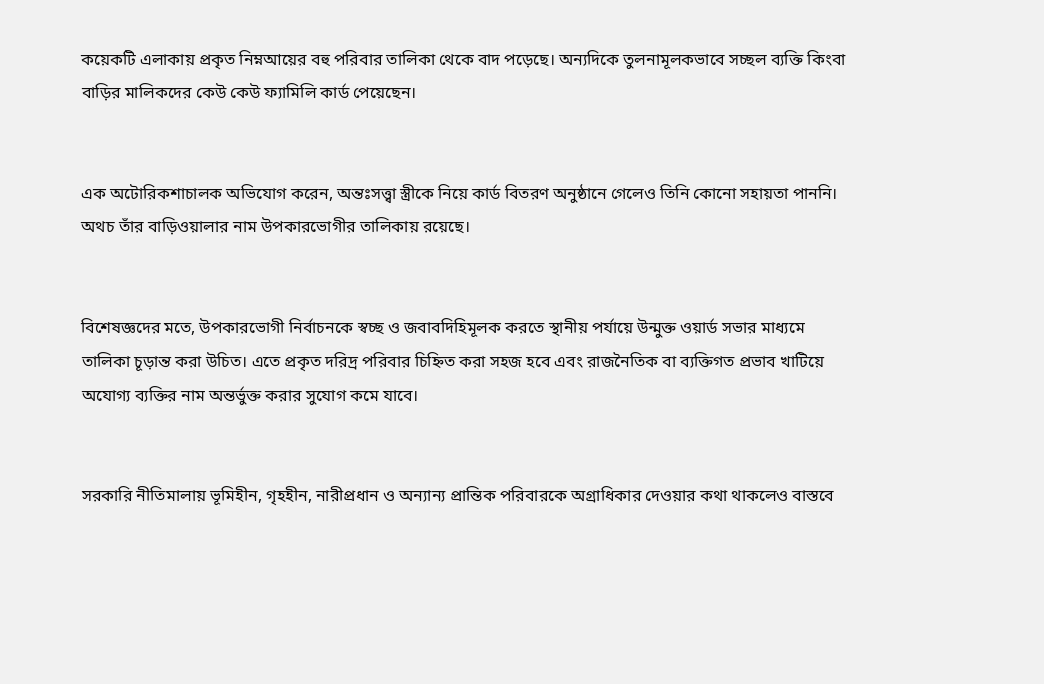কয়েকটি এলাকায় প্রকৃত নিম্নআয়ের বহু পরিবার তালিকা থেকে বাদ পড়েছে। অন্যদিকে তুলনামূলকভাবে সচ্ছল ব্যক্তি কিংবা বাড়ির মালিকদের কেউ কেউ ফ্যামিলি কার্ড পেয়েছেন।


এক অটোরিকশাচালক অভিযোগ করেন, অন্তঃসত্ত্বা স্ত্রীকে নিয়ে কার্ড বিতরণ অনুষ্ঠানে গেলেও তিনি কোনো সহায়তা পাননি। অথচ তাঁর বাড়িওয়ালার নাম উপকারভোগীর তালিকায় রয়েছে।


বিশেষজ্ঞদের মতে, উপকারভোগী নির্বাচনকে স্বচ্ছ ও জবাবদিহিমূলক করতে স্থানীয় পর্যায়ে উন্মুক্ত ওয়ার্ড সভার মাধ্যমে তালিকা চূড়ান্ত করা উচিত। এতে প্রকৃত দরিদ্র পরিবার চিহ্নিত করা সহজ হবে এবং রাজনৈতিক বা ব্যক্তিগত প্রভাব খাটিয়ে অযোগ্য ব্যক্তির নাম অন্তর্ভুক্ত করার সুযোগ কমে যাবে।


সরকারি নীতিমালায় ভূমিহীন, গৃহহীন, নারীপ্রধান ও অন্যান্য প্রান্তিক পরিবারকে অগ্রাধিকার দেওয়ার কথা থাকলেও বাস্তবে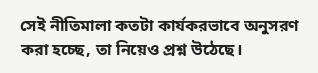সেই নীতিমালা কতটা কার্যকরভাবে অনুসরণ করা হচ্ছে, তা নিয়েও প্রশ্ন উঠেছে।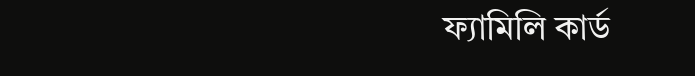ফ্যামিলি কার্ড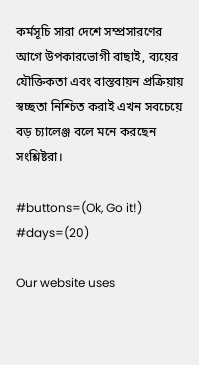কর্মসূচি সারা দেশে সম্প্রসারণের আগে উপকারভোগী বাছাই, ব্যয়ের যৌক্তিকতা এবং বাস্তবায়ন প্রক্রিয়ায় স্বচ্ছতা নিশ্চিত করাই এখন সবচেয়ে বড় চ্যালেঞ্জ বলে মনে করছেন সংশ্লিষ্টরা।

#buttons=(Ok, Go it!) #days=(20)

Our website uses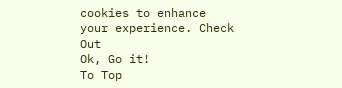cookies to enhance your experience. Check Out
Ok, Go it!
To Top